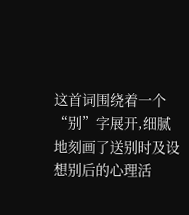这首词围绕着一个“别”字展开,细腻地刻画了送别时及设想别后的心理活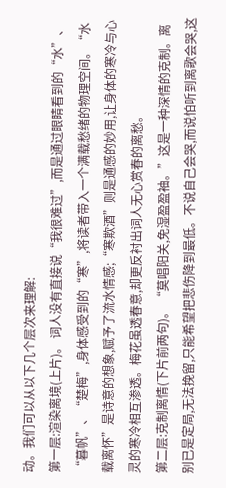动。我们可以从以下几个层次来理解:
第一层:渲染离境(上片)。 词人没有直接说“我很难过”,而是通过眼睛看到的“水”、“暮帆”、“楚梅”,身体感受到的“寒”,将读者带入一个满载愁绪的物理空间。“水载离怀”是诗意的想象,赋予了流水情感;“寒欺酒”则是通感的妙用,让身体的寒冷与心灵的寒冷相互渗透。梅花虽透春意,却更反衬出词人无心赏春的离愁。
第二层:克制离情(下片前两句)。 “莫唱阳关,免湿盈盈袖。”这是一种深情的克制。离别已是定局,无法挽留,只能希望把悲伤降到最低。不说自己会哭,而说怕听到离歌会哭,这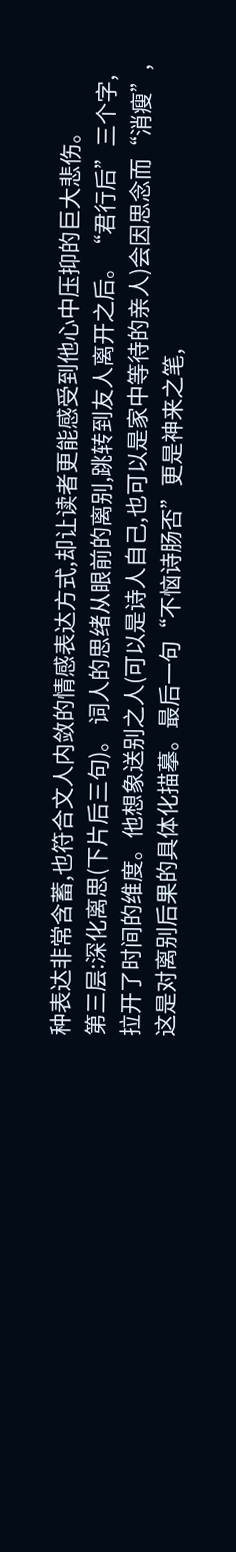种表达非常含蓄,也符合文人内敛的情感表达方式,却让读者更能感受到他心中压抑的巨大悲伤。
第三层:深化离思(下片后三句)。 词人的思绪从眼前的离别,跳转到友人离开之后。“君行后”三个字,拉开了时间的维度。他想象送别之人(可以是诗人自己,也可以是家中等待的亲人)会因思念而“消瘦”,这是对离别后果的具体化描摹。最后一句“不恼诗肠否”更是神来之笔,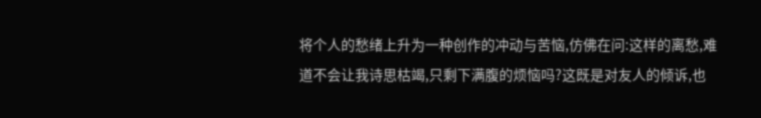将个人的愁绪上升为一种创作的冲动与苦恼,仿佛在问:这样的离愁,难道不会让我诗思枯竭,只剩下满腹的烦恼吗?这既是对友人的倾诉,也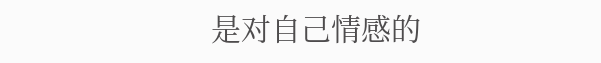是对自己情感的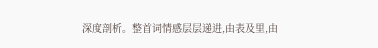深度剖析。整首词情感层层递进,由表及里,由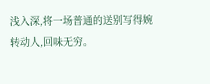浅入深,将一场普通的送别写得婉转动人,回味无穷。